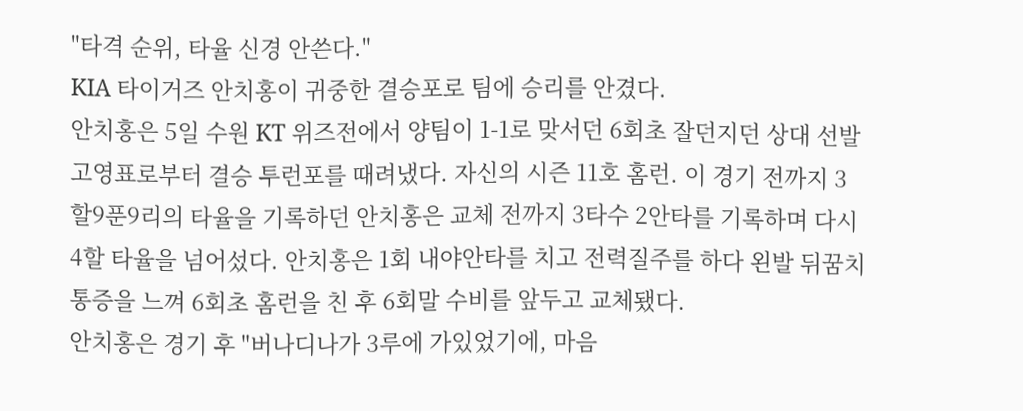"타격 순위, 타율 신경 안쓴다."
KIA 타이거즈 안치홍이 귀중한 결승포로 팀에 승리를 안겼다.
안치홍은 5일 수원 KT 위즈전에서 양팀이 1-1로 맞서던 6회초 잘던지던 상대 선발 고영표로부터 결승 투런포를 때려냈다. 자신의 시즌 11호 홈런. 이 경기 전까지 3할9푼9리의 타율을 기록하던 안치홍은 교체 전까지 3타수 2안타를 기록하며 다시 4할 타율을 넘어섰다. 안치홍은 1회 내야안타를 치고 전력질주를 하다 왼발 뒤꿈치 통증을 느껴 6회초 홈런을 친 후 6회말 수비를 앞두고 교체됐다.
안치홍은 경기 후 "버나디나가 3루에 가있었기에, 마음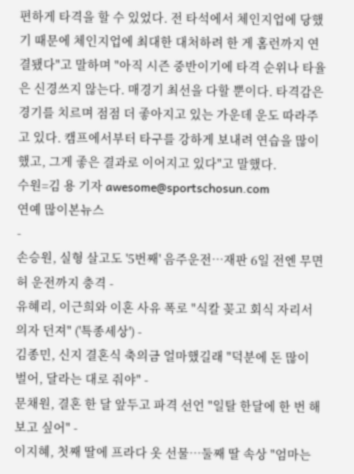편하게 타격을 할 수 있었다. 전 타석에서 체인지업에 당했기 때문에 체인지업에 최대한 대처하려 한 게 홈런까지 연결됐다"고 말하며 "아직 시즌 중반이기에 타격 순위나 타율은 신경쓰지 않는다. 매경기 최선을 다할 뿐이다. 타격감은 경기를 치르며 점점 더 좋아지고 있는 가운데 운도 따라주고 있다. 캠프에서부터 타구를 강하게 보내려 연습을 많이 했고, 그게 좋은 결과로 이어지고 있다"고 말했다.
수원=김 용 기자 awesome@sportschosun.com
연예 많이본뉴스
-
손승원, 실형 살고도 '5번째' 음주운전…재판 6일 전엔 무면허 운전까지 충격 -
유혜리, 이근희와 이혼 사유 폭로 "식칼 꽂고 회식 자리서 의자 던져" ('특종세상') -
김종민, 신지 결혼식 축의금 얼마했길래 "덕분에 돈 많이 벌어, 달라는 대로 줘야" -
문채원, 결혼 한 달 앞두고 파격 선언 "일탈 한달에 한 번 해보고 싶어" -
이지혜, 첫째 딸에 프라다 옷 선물…둘째 딸 속상 "엄마는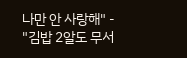나만 안 사랑해" -
"김밥 2알도 무서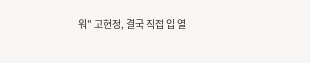워" 고현정, 결국 직접 입 열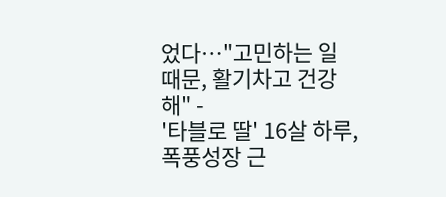었다…"고민하는 일 때문, 활기차고 건강해" -
'타블로 딸' 16살 하루, 폭풍성장 근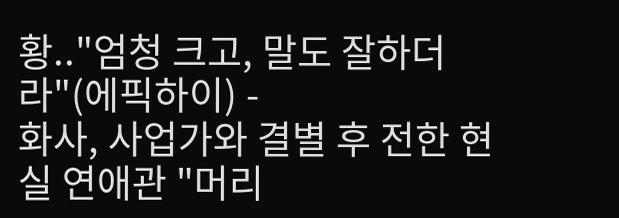황.."엄청 크고, 말도 잘하더라"(에픽하이) -
화사, 사업가와 결별 후 전한 현실 연애관 "머리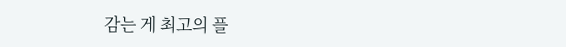감는 게 최고의 플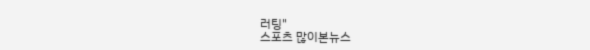러팅"
스포츠 많이본뉴스